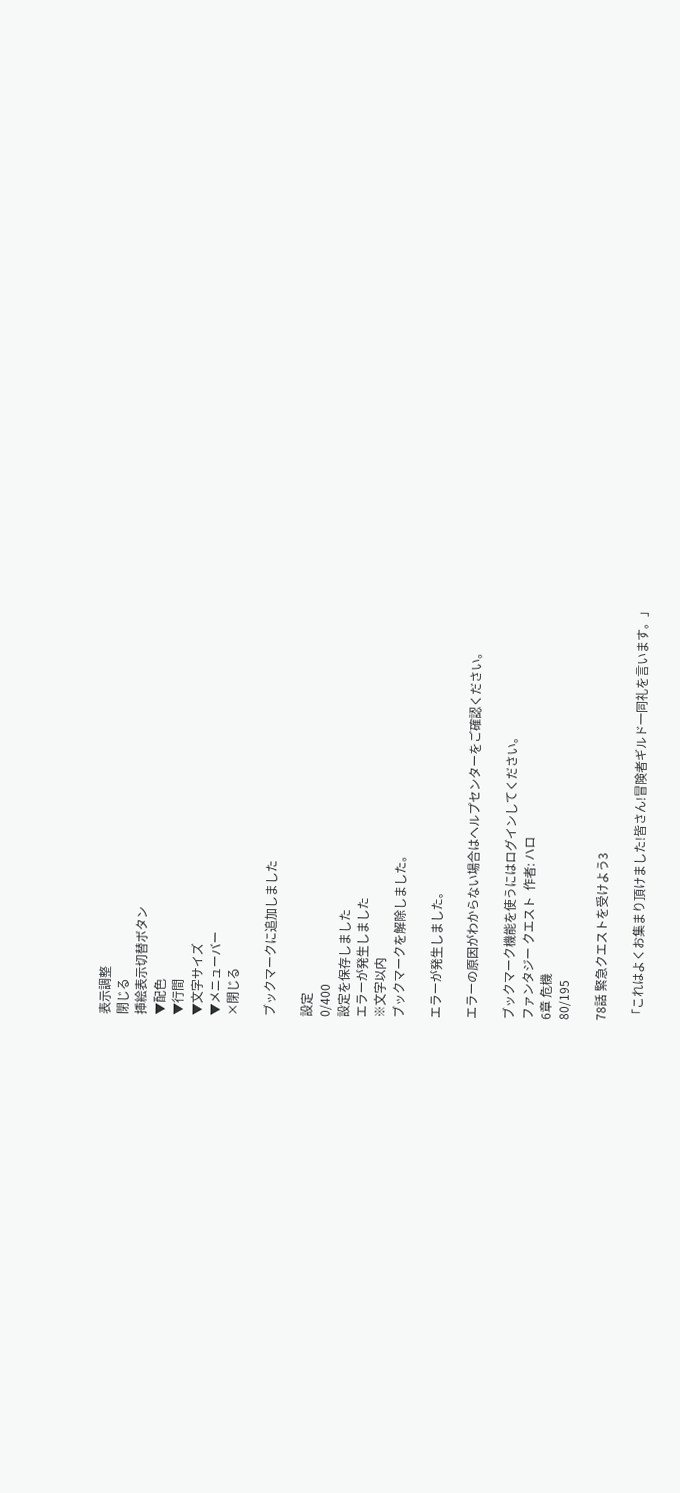表示調整
閉じる
挿絵表示切替ボタン
▼配色
▼行間
▼文字サイズ
▼メニューバー
×閉じる

ブックマークに追加しました

設定
0/400
設定を保存しました
エラーが発生しました
※文字以内
ブックマークを解除しました。

エラーが発生しました。

エラーの原因がわからない場合はヘルプセンターをご確認ください。

ブックマーク機能を使うにはログインしてください。
ファンタジー クエスト  作者: ハロ
6章 危機
80/195

78話 緊急クエストを受けよう3

「これはよくお集まり頂けました!皆さん!冒険者ギルド一同礼を言います。」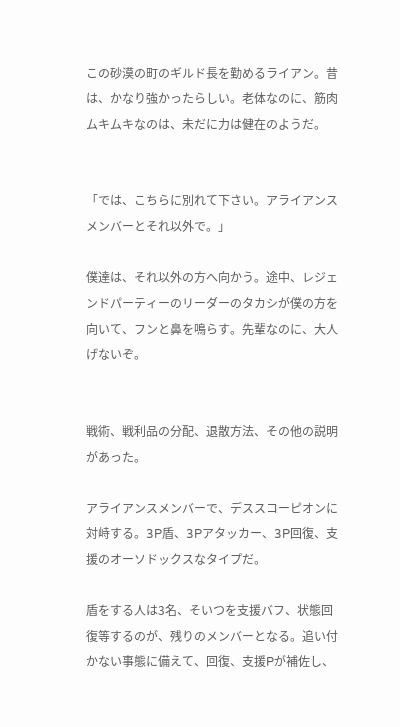この砂漠の町のギルド長を勤めるライアン。昔は、かなり強かったらしい。老体なのに、筋肉ムキムキなのは、未だに力は健在のようだ。


「では、こちらに別れて下さい。アライアンスメンバーとそれ以外で。」

僕達は、それ以外の方へ向かう。途中、レジェンドパーティーのリーダーのタカシが僕の方を向いて、フンと鼻を鳴らす。先輩なのに、大人げないぞ。


戦術、戦利品の分配、退散方法、その他の説明があった。

アライアンスメンバーで、デススコーピオンに対峙する。3P盾、3Pアタッカー、3P回復、支援のオーソドックスなタイプだ。

盾をする人は3名、そいつを支援バフ、状態回復等するのが、残りのメンバーとなる。追い付かない事態に備えて、回復、支援Pが補佐し、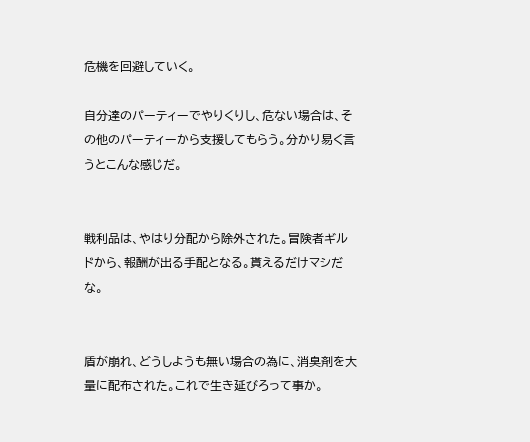危機を回避していく。

自分達のパーティーでやりくりし、危ない場合は、その他のパーティーから支援してもらう。分かり易く言うとこんな感じだ。


戦利品は、やはり分配から除外された。冒険者ギルドから、報酬が出る手配となる。貰えるだけマシだな。


盾が崩れ、どうしようも無い場合の為に、消臭剤を大量に配布された。これで生き延びろって事か。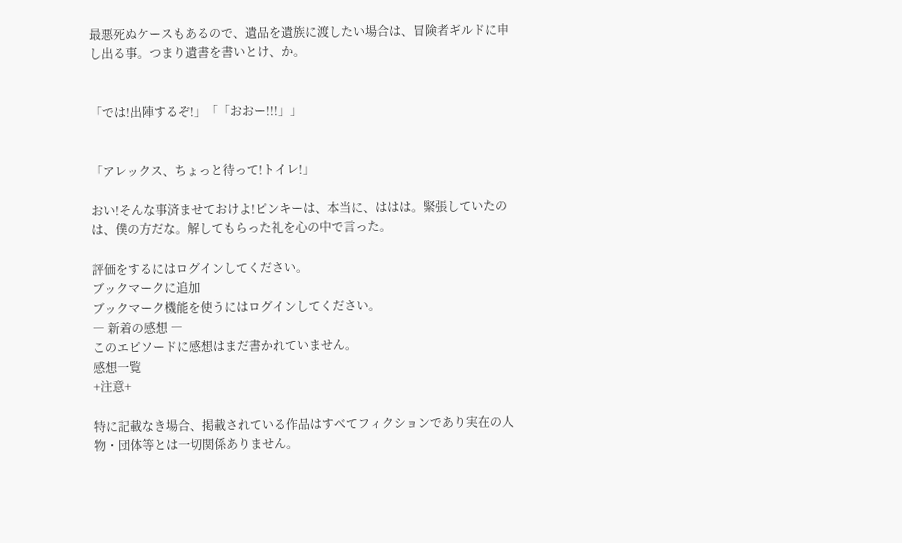最悪死ぬケースもあるので、遺品を遺族に渡したい場合は、冒険者ギルドに申し出る事。つまり遺書を書いとけ、か。


「では!出陣するぞ!」「「おおー!!!」」


「アレックス、ちょっと待って!トイレ!」

おい!そんな事済ませておけよ!ピンキーは、本当に、ははは。緊張していたのは、僕の方だな。解してもらった礼を心の中で言った。

評価をするにはログインしてください。
ブックマークに追加
ブックマーク機能を使うにはログインしてください。
― 新着の感想 ―
このエピソードに感想はまだ書かれていません。
感想一覧
+注意+

特に記載なき場合、掲載されている作品はすべてフィクションであり実在の人物・団体等とは一切関係ありません。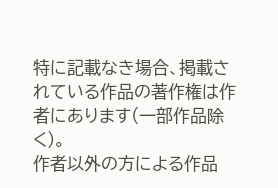特に記載なき場合、掲載されている作品の著作権は作者にあります(一部作品除く)。
作者以外の方による作品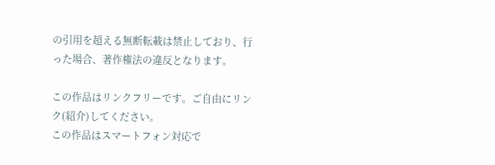の引用を超える無断転載は禁止しており、行った場合、著作権法の違反となります。

この作品はリンクフリーです。ご自由にリンク(紹介)してください。
この作品はスマートフォン対応で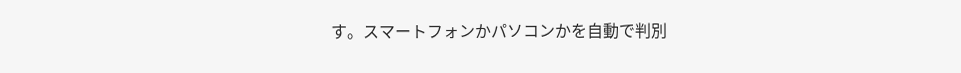す。スマートフォンかパソコンかを自動で判別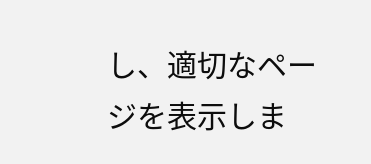し、適切なページを表示しま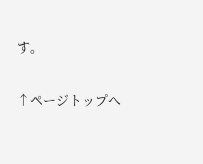す。

↑ページトップへ